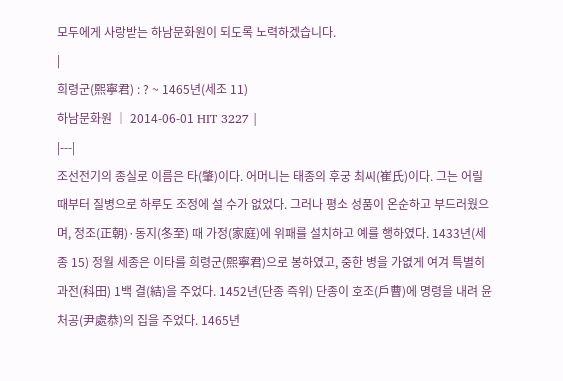모두에게 사랑받는 하남문화원이 되도록 노력하겠습니다.
|
희령군(熙寧君) : ? ~ 1465년(세조 11)
하남문화원 │ 2014-06-01 HIT 3227 |
|---|
조선전기의 종실로 이름은 타(肇)이다. 어머니는 태종의 후궁 최씨(崔氏)이다. 그는 어릴 때부터 질병으로 하루도 조정에 설 수가 없었다. 그러나 평소 성품이 온순하고 부드러웠으며, 정조(正朝)·동지(冬至) 때 가정(家庭)에 위패를 설치하고 예를 행하였다. 1433년(세종 15) 정월 세종은 이타를 희령군(熙寧君)으로 봉하였고, 중한 병을 가엾게 여겨 특별히 과전(科田) 1백 결(結)을 주었다. 1452년(단종 즉위) 단종이 호조(戶曹)에 명령을 내려 윤처공(尹處恭)의 집을 주었다. 1465년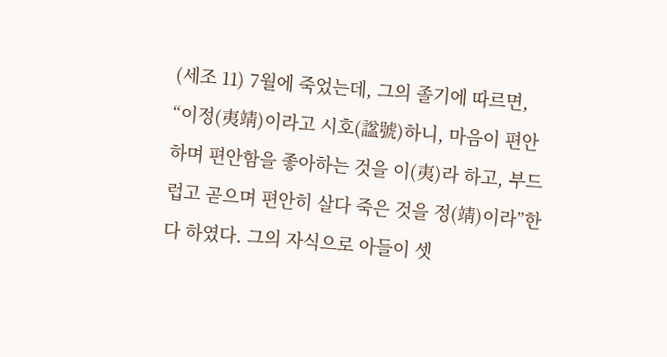(세조 11) 7월에 죽었는데, 그의 졸기에 따르면, “이정(夷靖)이라고 시호(諡號)하니, 마음이 편안하며 편안함을 좋아하는 것을 이(夷)라 하고, 부드럽고 곧으며 편안히 살다 죽은 것을 정(靖)이라”한다 하였다. 그의 자식으로 아들이 셋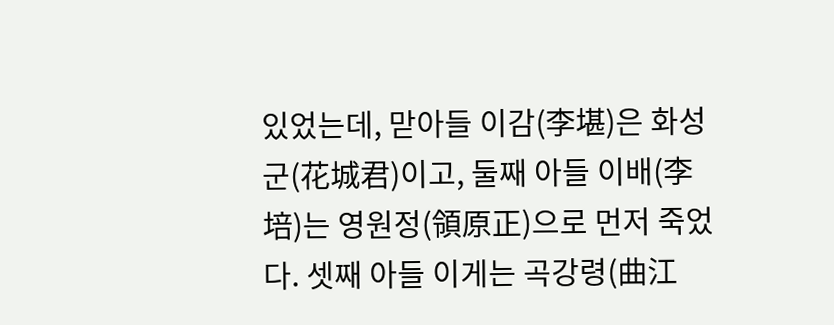있었는데, 맏아들 이감(李堪)은 화성군(花城君)이고, 둘째 아들 이배(李培)는 영원정(領原正)으로 먼저 죽었다. 셋째 아들 이게는 곡강령(曲江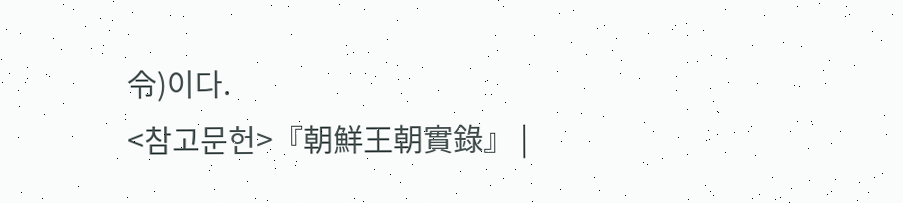令)이다.
<참고문헌>『朝鮮王朝實錄』 |